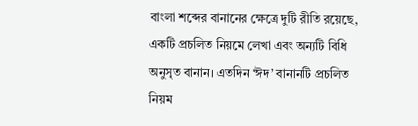বাংলা শব্দের বানানের ক্ষেত্রে দুটি রীতি রয়েছে, একটি প্রচলিত নিয়মে লেখা এবং অন্যটি বিধি অনুসৃত বানান। এতদিন ‘ঈদ’ বানানটি প্রচলিত নিয়ম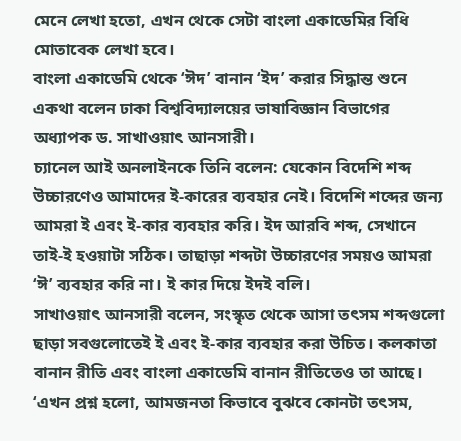মেনে লেখা হতো, এখন থেকে সেটা বাংলা একাডেমির বিধি মোতাবেক লেখা হবে।
বাংলা একাডেমি থেকে ‘ঈদ’ বানান ‘ইদ’ করার সিদ্ধান্ত শুনে একথা বলেন ঢাকা বিশ্ববিদ্যালয়ের ভাষাবিজ্ঞান বিভাগের অধ্যাপক ড. সাখাওয়াৎ আনসারী।
চ্যানেল আই অনলাইনকে তিনি বলেন: যেকোন বিদেশি শব্দ উচ্চারণেও আমাদের ই-কারের ব্যবহার নেই। বিদেশি শব্দের জন্য আমরা ই এবং ই-কার ব্যবহার করি। ইদ আরবি শব্দ, সেখানে তাই-ই হওয়াটা সঠিক। তাছাড়া শব্দটা উচ্চারণের সময়ও আমরা ‘ঈ’ ব্যবহার করি না। ই কার দিয়ে ইদই বলি।
সাখাওয়াৎ আনসারী বলেন, সংস্কৃত থেকে আসা তৎসম শব্দগুলো ছাড়া সবগুলোতেই ই এবং ই-কার ব্যবহার করা উচিত। কলকাতা বানান রীতি এবং বাংলা একাডেমি বানান রীতিতেও তা আছে।
‘এখন প্রশ্ন হলো, আমজনতা কিভাবে বুঝবে কোনটা তৎসম,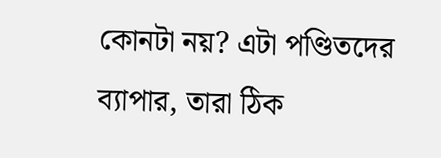কোনটা নয়? এটা পণ্ডিতদের ব্যাপার, তারা ঠিক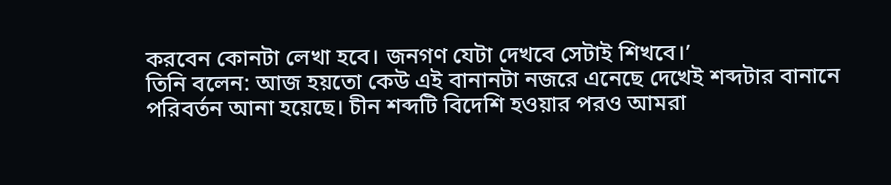করবেন কোনটা লেখা হবে। জনগণ যেটা দেখবে সেটাই শিখবে।’
তিনি বলেন: আজ হয়তো কেউ এই বানানটা নজরে এনেছে দেখেই শব্দটার বানানে পরিবর্তন আনা হয়েছে। চীন শব্দটি বিদেশি হওয়ার পরও আমরা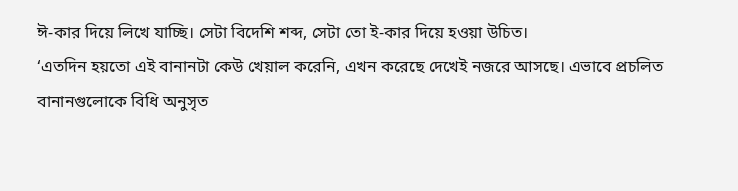ঈ-কার দিয়ে লিখে যাচ্ছি। সেটা বিদেশি শব্দ, সেটা তো ই-কার দিয়ে হওয়া উচিত।
‘এতদিন হয়তো এই বানানটা কেউ খেয়াল করেনি, এখন করেছে দেখেই নজরে আসছে। এভাবে প্রচলিত বানানগুলোকে বিধি অনুসৃত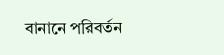বানানে পরিবর্তন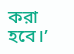করা হবে।’